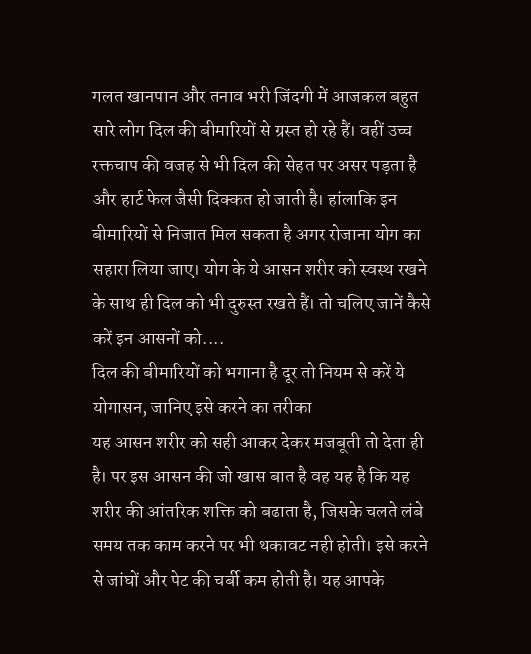गलत खानपान और तनाव भरी जिंदगी में आजकल बहुत सारे लोग दिल की बीमारियों से ग्रस्त हो रहे हैं। वहीं उच्च रक्तचाप की वजह से भी दिल की सेहत पर असर पड़ता है और हार्ट फेल जैसी दिक्कत हो जाती है। हांलाकि इन बीमारियों से निजात मिल सकता है अगर रोजाना योग का सहारा लिया जाए। योग के ये आसन शरीर को स्वस्थ रखने के साथ ही दिल को भी दुरुस्त रखते हैं। तो चलिए जानें कैसे करें इन आसनों को....
दिल की बीमारियों को भगाना है दूर तो नियम से करें ये योगासन, जानिए इसे करने का तरीका
यह आसन शरीर को सही आकर देकर मजबूती तो देता ही है। पर इस आसन की जो खास बात है वह यह है कि यह शरीर की आंतरिक शक्ति को बढाता है, जिसके चलते लंबे समय तक काम करने पर भी थकावट नही होती। इसे करने से जांघों और पेट की चर्बी कम होती है। यह आपके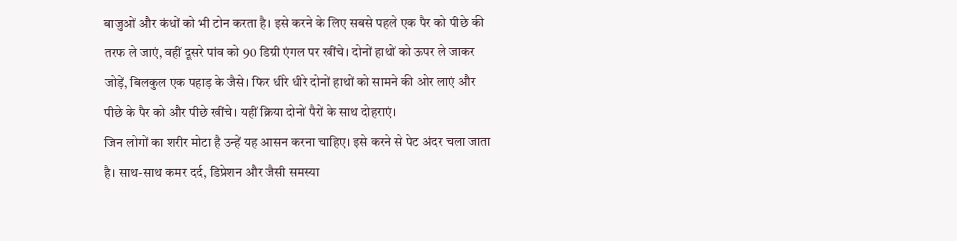बाजुओं और कंधों को भी टोन करता है। इसे करने के लिए सबसे पहले एक पैर को पीछे की तरफ ले जाएं, वहीं दूसरे पांव को 90 डिग्री एंगल पर खींचे। दोनों हाथों को ऊपर ले जाकर जोड़ें, बिलकुल एक पहाड़ के जैसे। फिर धीरे धीरे दोनों हाथों को सामने की ओर लाएं और पीछे के पैर को और पीछे खींचे। यहीं क्रिया दोनों पैरों के साथ दोहराएं।
जिन लोगों का शरीर मोटा है उन्हें यह आसन करना चाहिए। इसे करने से पेट अंदर चला जाता है। साथ-साथ कमर दर्द, डिप्रेशन और जैसी समस्या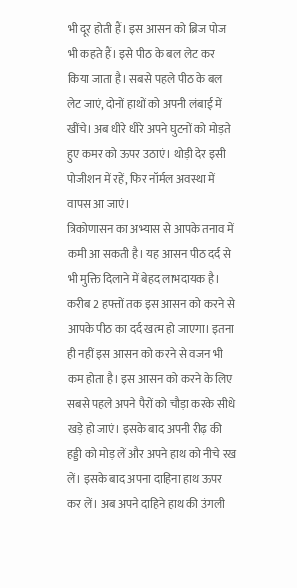भी दूर होती हैं। इस आसन को ब्रिज पोज भी कहते हैं। इसे पीठ के बल लेट कर किया जाता है। सबसे पहले पीठ के बल लेट जाएं, दोनों हाथों को अपनी लंबाई में खींचे। अब धीरे धीरे अपने घुटनों को मोड़ते हुए कमर को ऊपर उठाएं। थोड़ी देर इसी पोजीशन में रहें, फिर नॉर्मल अवस्था में वापस आ जाएं।
त्रिकोणासन का अभ्यास से आपके तनाव में कमी आ सकती है। यह आसन पीठ दर्द से भी मुक्ति दिलाने में बेहद लाभदायक है। करीब 2 हफ्तों तक इस आसन को करने से आपके पीठ का दर्द खत्म हो जाएगा। इतना ही नहीं इस आसन को करने से वजन भी कम होता है। इस आसन को करने के लिए सबसे पहले अपने पैरों को चौड़ा करके सीधे खड़े हो जाएं। इसके बाद अपनी रीढ़ की हड्डी को मोड़ लें और अपने हाथ को नीचे रख लें। इसके बाद अपना दाहिना हाथ ऊपर कर लें। अब अपने दाहिने हाथ की उंगली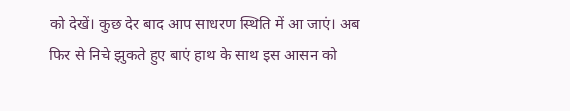को देखें। कुछ देर बाद आप साधरण स्थिति में आ जाएं। अब फिर से निचे झुकते हुए बाएं हाथ के साथ इस आसन को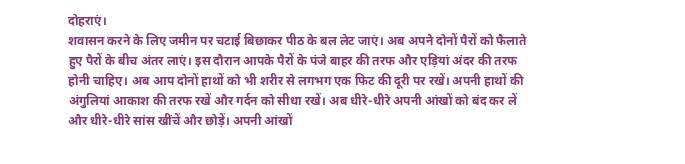दोहराएं।
शवासन करने के लिए जमीन पर चटाई बिछाकर पीठ के बल लेट जाएं। अब अपने दोनों पैरों को फैलाते हुए पैरों के बीच अंतर लाएं। इस दौरान आपके पैरों के पंजे बाहर की तरफ और एड़ियां अंदर की तरफ होनी चाहिए। अब आप दोनों हाथों को भी शरीर से लगभग एक फिट की दूरी पर रखें। अपनी हाथों की अंगुलियां आकाश की तरफ रखें और गर्दन को सीधा रखें। अब धीरे-धीरे अपनी आंखों को बंद कर लें और धीरे-धीरे सांस खींचें और छोड़ें। अपनी आंखों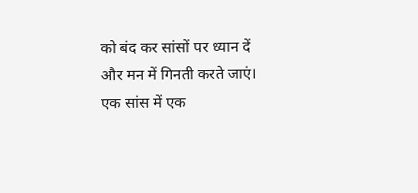को बंद कर सांसों पर ध्यान दें और मन में गिनती करते जाएं। एक सांस में एक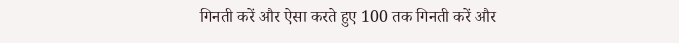गिनती करें और ऐसा करते हुए 100 तक गिनती करें और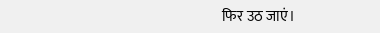फिर उठ जाएं।